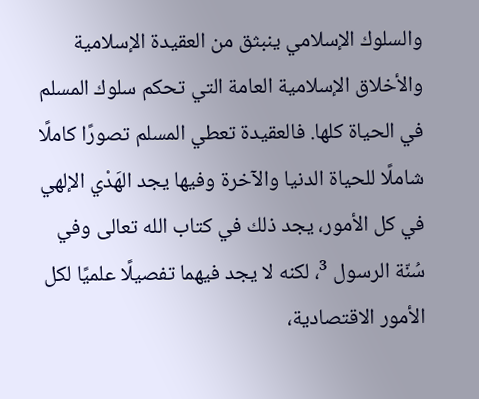والسلوك الإسلامي ينبثق من العقيدة الإسلامية والأخلاق الإسلامية العامة التي تحكم سلوك المسلم في الحياة كلها. فالعقيدة تعطي المسلم تصورًا كاملًا شاملًا للحياة الدنيا والآخرة وفيها يجد الهَدْي الإلهي في كل الأمور، يجد ذلك في كتاب الله تعالى وفي سُنّة الرسول ³، لكنه لا يجد فيهما تفصيلًا علميًا لكل الأمور الاقتصادية،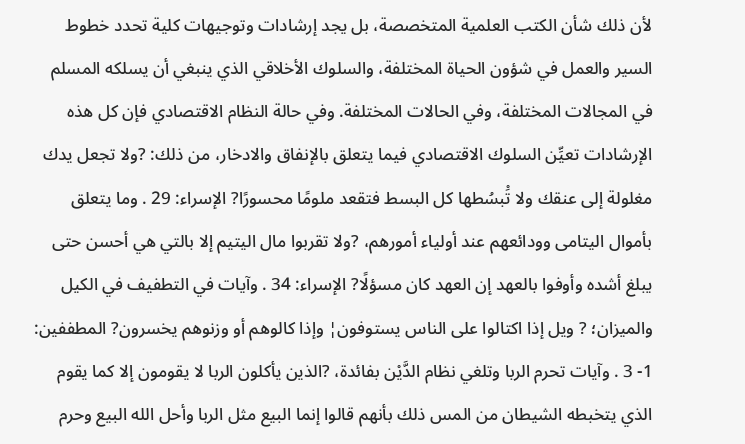لأن ذلك شأن الكتب العلمية المتخصصة، بل يجد إرشادات وتوجيهات كلية تحدد خطوط السير والعمل في شؤون الحياة المختلفة، والسلوك الأخلاقي الذي ينبغي أن يسلكه المسلم في المجالات المختلفة، وفي الحالات المختلفة. وفي حالة النظام الاقتصادي فإن كل هذه الإرشادات تعيِّن السلوك الاقتصادي فيما يتعلق بالإنفاق والادخار، من ذلك: ?ولا تجعل يدك مغلولة إلى عنقك ولا تَْبسُطها كل البسط فتقعد ملومًا محسورًا? الإسراء: 29 . وما يتعلق بأموال اليتامى وودائعهم عند أولياء أمورهم، ?ولا تقربوا مال اليتيم إلا بالتي هي أحسن حتى يبلغ أشده وأوفوا بالعهد إن العهد كان مسؤلًا? الإسراء: 34 . وآيات في التطفيف في الكيل والميزان؛ ? ويل إذا اكتالوا على الناس يستوفون¦ وإذا كالوهم أو وزنوهم يخسرون? المطففين: 1- 3 . وآيات تحرم الربا وتلغي نظام الدَّيْن بفائدة، ?الذين يأكلون الربا لا يقومون إلا كما يقوم الذي يتخبطه الشيطان من المس ذلك بأنهم قالوا إنما البيع مثل الربا وأحل الله البيع وحرم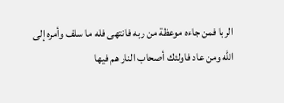الربا فمن جاءه موعظة من ربه فانتهى فله ما سلف وأمره إلى الله ومن عاد فاولئك أصحاب النار هم فيها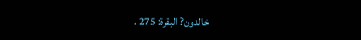خالدون? البقرة: 275 .